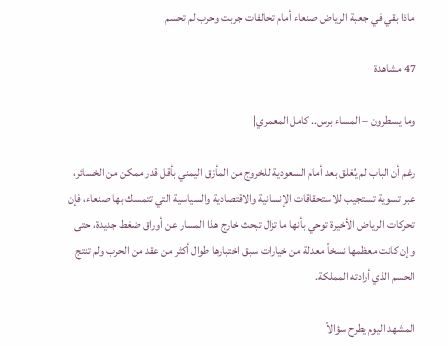ماذا بقي في جعبة الرياض صنعاء أمام تحالفات جربت وحرب لم تحسم

47 مشاهدة

وما يسطرون – المساء برس.. كامل المعمري|

رغم أن الباب لم يُغلق بعد أمام السعودية للخروج من المأزق اليمني بأقل قدر ممكن من الخسائر، عبر تسوية تستجيب للاستحقاقات الإنسانية والاقتصادية والسياسية التي تتمسك بها صنعاء، فإن تحركات الرياض الأخيرة توحي بأنها ما تزال تبحث خارج هذا المسار عن أوراق ضغط جديدة، حتى وإن كانت معظمها نسخاً معدلة من خيارات سبق اختبارها طوال أكثر من عقد من الحرب ولم تنتج الحسم الذي أرادته المملكة.

المشهد اليوم يطرح سؤالاً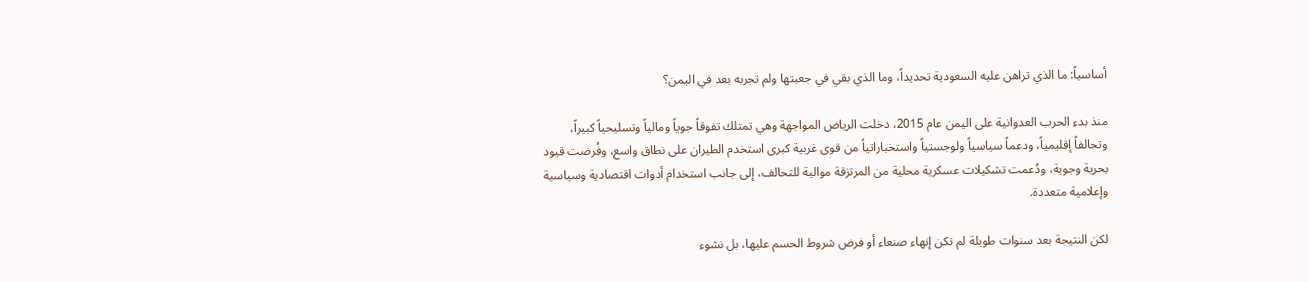أساسياً: ما الذي تراهن عليه السعودية تحديداً، وما الذي بقي في جعبتها ولم تجربه بعد في اليمن؟

منذ بدء الحرب العدوانية على اليمن عام 2015، دخلت الرياض المواجهة وهي تمتلك تفوقاً جوياً ومالياً وتسليحياً كبيراً، وتحالفاً إقليمياً، ودعماً سياسياً ولوجستياً واستخباراتياً من قوى غربية كبرى استخدم الطيران على نطاق واسع، وفُرضت قيود بحرية وجوية، ودُعمت تشكيلات عسكرية محلية من المرتزقة موالية للتحالف، إلى جانب استخدام أدوات اقتصادية وسياسية وإعلامية متعددة.

لكن النتيجة بعد سنوات طويلة لم تكن إنهاء صنعاء أو فرض شروط الحسم عليها، بل نشوء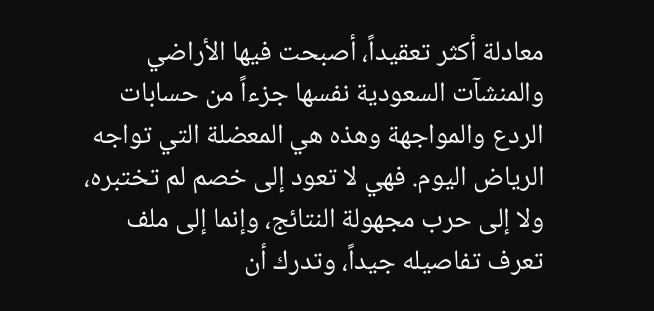معادلة أكثر تعقيداً، أصبحت فيها الأراضي والمنشآت السعودية نفسها جزءاً من حسابات الردع والمواجهة وهذه هي المعضلة التي تواجه الرياض اليوم. فهي لا تعود إلى خصم لم تختبره، ولا إلى حرب مجهولة النتائج، وإنما إلى ملف تعرف تفاصيله جيداً، وتدرك أن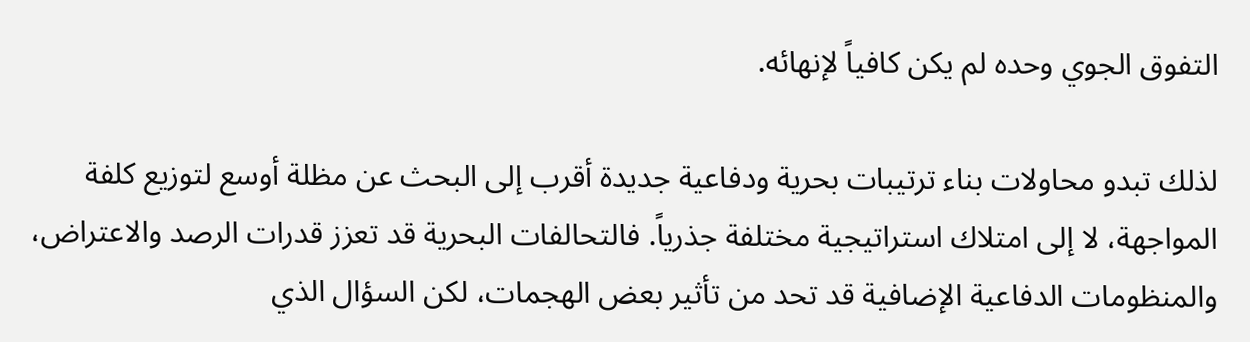التفوق الجوي وحده لم يكن كافياً لإنهائه.

لذلك تبدو محاولات بناء ترتيبات بحرية ودفاعية جديدة أقرب إلى البحث عن مظلة أوسع لتوزيع كلفة المواجهة، لا إلى امتلاك استراتيجية مختلفة جذرياً. فالتحالفات البحرية قد تعزز قدرات الرصد والاعتراض، والمنظومات الدفاعية الإضافية قد تحد من تأثير بعض الهجمات، لكن السؤال الذي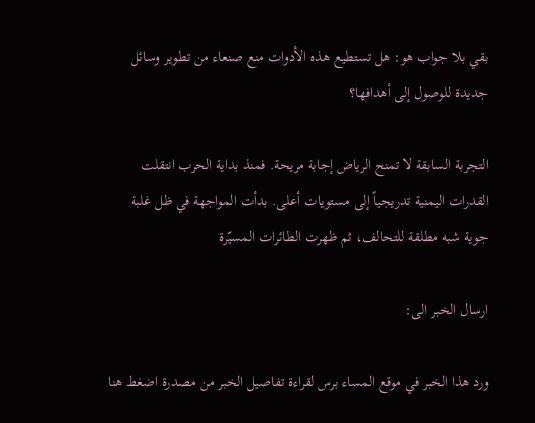بقي بلا جواب هو: هل تستطيع هذه الأدوات منع صنعاء من تطوير وسائل جديدة للوصول إلى أهدافها؟

التجربة السابقة لا تمنح الرياض إجابة مريحة. فمنذ بداية الحرب انتقلت القدرات اليمنية تدريجياً إلى مستويات أعلى. بدأت المواجهة في ظل غلبة جوية شبه مطلقة للتحالف، ثم ظهرت الطائرات المسيّرة

ارسال الخبر الى:

ورد هذا الخبر في موقع المساء برس لقراءة تفاصيل الخبر من مصدرة اضغط هنا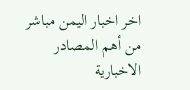اخر اخبار اليمن مباشر من أهم المصادر الاخبارية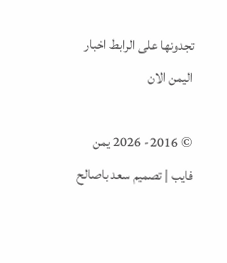تجدونها على الرابط اخبار اليمن الان

© 2016- 2026 يمن فايب | تصميم سعد باصالح